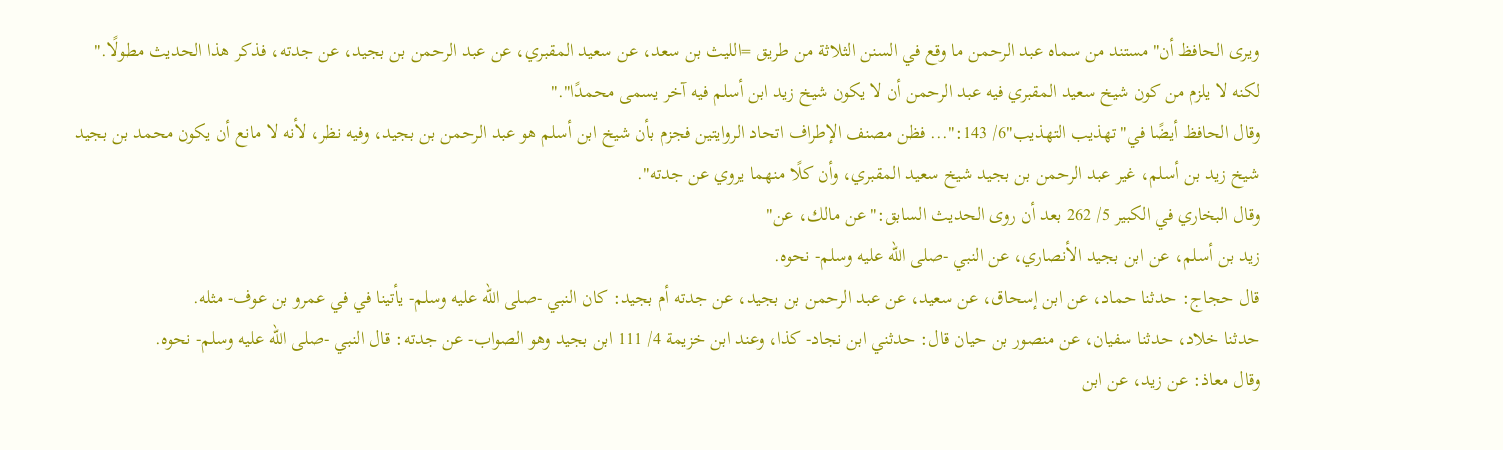ويرى الحافظ أن"مستند من سماه عبد الرحمن ما وقع في السنن الثلاثة من طريق =الليث بن سعد، عن سعيد المقبري، عن عبد الرحمن بن بجيد، عن جدته، فذكر هذا الحديث مطولًا."
لكنه لا يلزم من كون شيخ سعيد المقبري فيه عبد الرحمن أن لا يكون شيخ زيد ابن أسلم فيه آخر يسمى محمدًا"."
وقال الحافظ أيضًا في"تهذيب التهذيب"6/ 143:"... فظن مصنف الإطراف اتحاد الروايتين فجزم بأن شيخ ابن أسلم هو عبد الرحمن بن بجيد، وفيه نظر، لأنه لا مانع أن يكون محمد بن بجيد شيخ زيد بن أسلم، غير عبد الرحمن بن بجيد شيخ سعيد المقبري، وأن كلًا منهما يروي عن جدته".
وقال البخاري في الكبير 5/ 262 بعد أن روى الحديث السابق:"عن مالك، عن"
زيد بن أسلم، عن ابن بجيد الأنصاري، عن النبي -صلى الله عليه وسلم- نحوه.
قال حجاج: حدثنا حماد، عن ابن إسحاق، عن سعيد، عن عبد الرحمن بن بجيد، عن جدته أم بجيد: كان النبي -صلى الله عليه وسلم- يأتينا في في عمرو بن عوف- مثله.
حدثنا خلاد، حدثنا سفيان، عن منصور بن حيان قال: حدثني ابن نجاد- كذا، وعند ابن خزيمة 4/ 111 ابن بجيد وهو الصواب- عن جدته: قال النبي -صلى الله عليه وسلم- نحوه.
وقال معاذ: عن زيد، عن ابن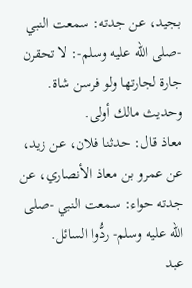بجيد، عن جدته: سمعت النبي -صلى الله عليه وسلم-: لا تحقرن جارة لجارتها ولو فرسن شاة. وحديث مالك أولى.
معاذ قال: حدثنا فلان، عن زيد، عن عمرو بن معاذ الأنصاري، عن جدته حواء: سمعت النبي -صلى الله عليه وسلم- ردُّوا السائل.
عبد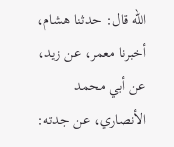الله قال: حدثنا هشام، أخبرنا معمر، عن زيد، عن أبي محمد الأنصاري، عن جدته: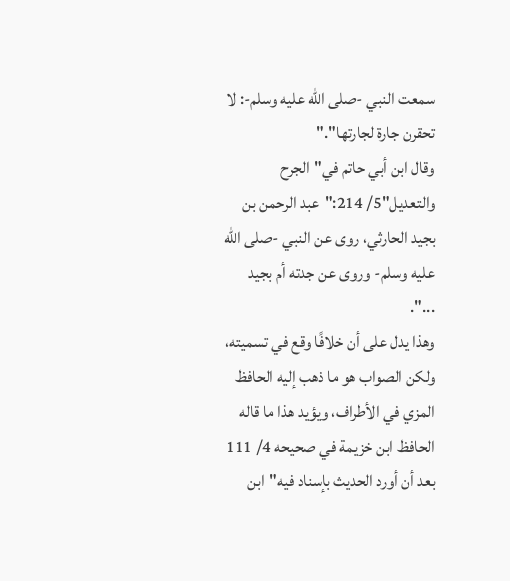سمعت النبي -صلى الله عليه وسلم-: لا تحقرن جارة لجارتها"."
وقال ابن أبي حاتم في"الجرح والتعديل"5/ 214:"عبد الرحمن بن بجيد الحارثي، روى عن النبي -صلى الله عليه وسلم- وروى عن جدته أم بجيد ...".
وهذا يدل على أن خلافًا وقع في تسميته، ولكن الصواب هو ما ذهب إليه الحافظ المزي في الأطراف، ويؤيد هذا ما قاله الحافظ ابن خزيمة في صحيحه 4/ 111 بعد أن أورد الحديث بإسناد فيه"ابن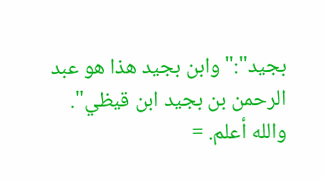بجيد":"وابن بجيد هذا هو عبد الرحمن بن بجيد ابن قيظي". والله أعلم. =